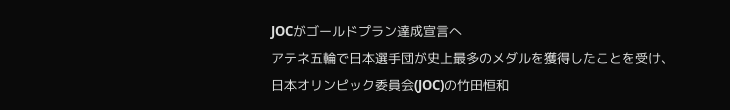JOCがゴールドプラン達成宣言へ
アテネ五輪で日本選手団が史上最多のメダルを獲得したことを受け、日本オリンピック委員会(JOC)の竹田恒和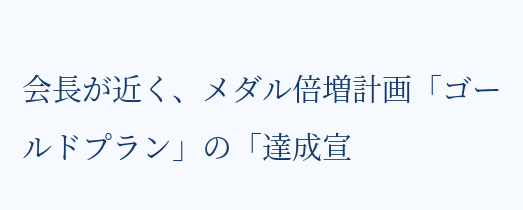会長が近く、メダル倍増計画「ゴールドプラン」の「達成宣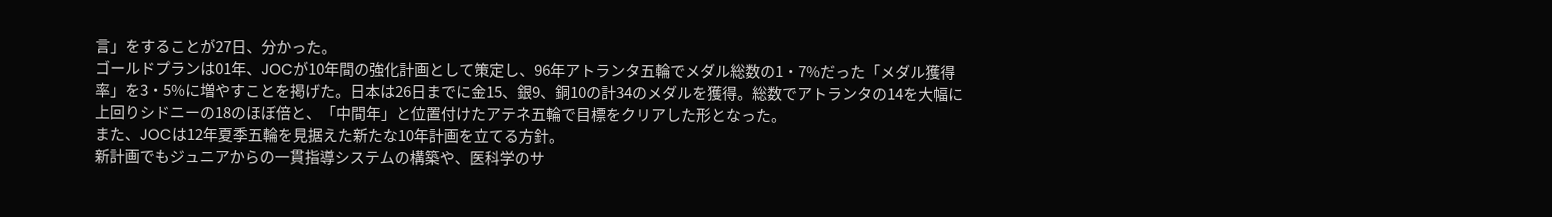言」をすることが27日、分かった。
ゴールドプランは01年、JOCが10年間の強化計画として策定し、96年アトランタ五輪でメダル総数の1・7%だった「メダル獲得率」を3・5%に増やすことを掲げた。日本は26日までに金15、銀9、銅10の計34のメダルを獲得。総数でアトランタの14を大幅に上回りシドニーの18のほぼ倍と、「中間年」と位置付けたアテネ五輪で目標をクリアした形となった。
また、JOCは12年夏季五輪を見据えた新たな10年計画を立てる方針。
新計画でもジュニアからの一貫指導システムの構築や、医科学のサ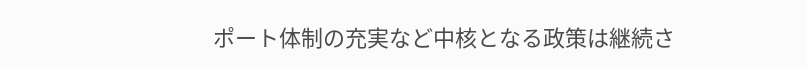ポート体制の充実など中核となる政策は継続さ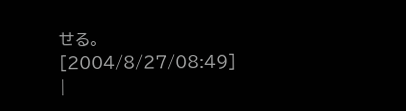せる。
[2004/8/27/08:49]
|